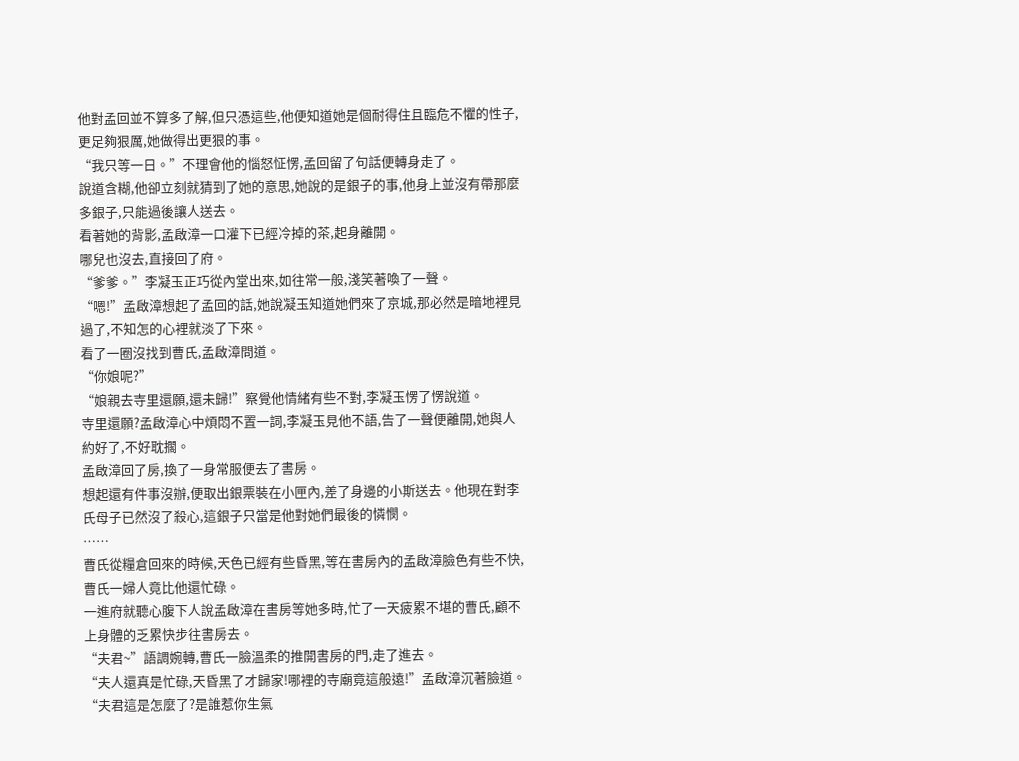他對孟回並不算多了解,但只憑這些,他便知道她是個耐得住且臨危不懼的性子,更足夠狠厲,她做得出更狠的事。
“我只等一日。”不理會他的惱怒怔愣,孟回留了句話便轉身走了。
說道含糊,他卻立刻就猜到了她的意思,她說的是銀子的事,他身上並沒有帶那麼多銀子,只能過後讓人送去。
看著她的背影,孟啟漳一口灌下已經冷掉的茶,起身離開。
哪兒也沒去,直接回了府。
“爹爹。”李凝玉正巧從內堂出來,如往常一般,淺笑著喚了一聲。
“嗯!”孟啟漳想起了孟回的話,她說凝玉知道她們來了京城,那必然是暗地裡見過了,不知怎的心裡就淡了下來。
看了一圈沒找到曹氏,孟啟漳問道。
“你娘呢?”
“娘親去寺里還願,還未歸!”察覺他情緒有些不對,李凝玉愣了愣說道。
寺里還願?孟啟漳心中煩悶不置一詞,李凝玉見他不語,告了一聲便離開,她與人約好了,不好耽擱。
孟啟漳回了房,換了一身常服便去了書房。
想起還有件事沒辦,便取出銀票裝在小匣內,差了身邊的小斯送去。他現在對李氏母子已然沒了殺心,這銀子只當是他對她們最後的憐憫。
……
曹氏從糧倉回來的時候,天色已經有些昏黑,等在書房內的孟啟漳臉色有些不快,曹氏一婦人竟比他還忙碌。
一進府就聽心腹下人說孟啟漳在書房等她多時,忙了一天疲累不堪的曹氏,顧不上身體的乏累快步往書房去。
“夫君~”語調婉轉,曹氏一臉溫柔的推開書房的門,走了進去。
“夫人還真是忙碌,天昏黑了才歸家!哪裡的寺廟竟這般遠!”孟啟漳沉著臉道。
“夫君這是怎麼了?是誰惹你生氣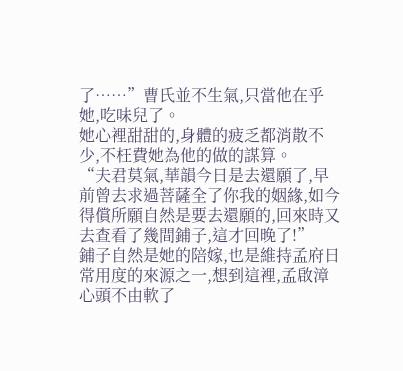了……”曹氏並不生氣,只當他在乎她,吃味兒了。
她心裡甜甜的,身體的疲乏都消散不少,不枉費她為他的做的謀算。
“夫君莫氣,華韻今日是去還願了,早前曾去求過菩薩全了你我的姻緣,如今得償所願自然是要去還願的,回來時又去查看了幾間鋪子,這才回晚了!”
鋪子自然是她的陪嫁,也是維持孟府日常用度的來源之一,想到這裡,孟啟漳心頭不由軟了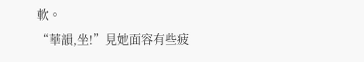軟。
“華韻,坐!”見她面容有些疲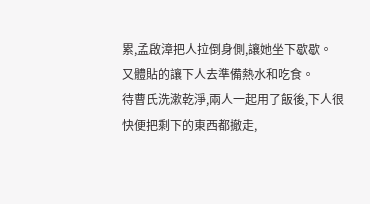累,孟啟漳把人拉倒身側,讓她坐下歇歇。
又體貼的讓下人去準備熱水和吃食。
待曹氏洗漱乾淨,兩人一起用了飯後,下人很快便把剩下的東西都撤走,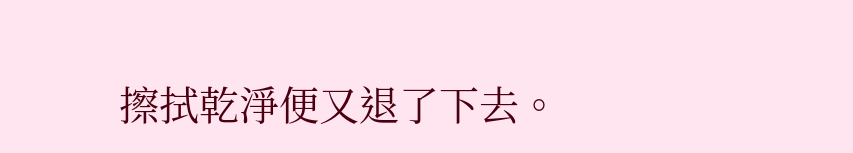擦拭乾淨便又退了下去。